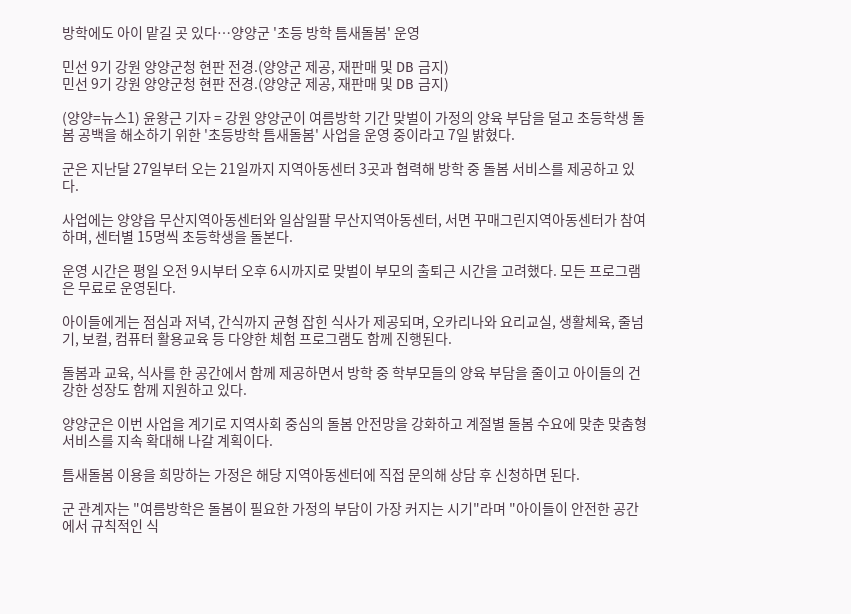방학에도 아이 맡길 곳 있다…양양군 '초등 방학 틈새돌봄' 운영

민선 9기 강원 양양군청 현판 전경.(양양군 제공, 재판매 및 DB 금지)
민선 9기 강원 양양군청 현판 전경.(양양군 제공, 재판매 및 DB 금지)

(양양=뉴스1) 윤왕근 기자 = 강원 양양군이 여름방학 기간 맞벌이 가정의 양육 부담을 덜고 초등학생 돌봄 공백을 해소하기 위한 '초등방학 틈새돌봄' 사업을 운영 중이라고 7일 밝혔다.

군은 지난달 27일부터 오는 21일까지 지역아동센터 3곳과 협력해 방학 중 돌봄 서비스를 제공하고 있다.

사업에는 양양읍 무산지역아동센터와 일삼일팔 무산지역아동센터, 서면 꾸매그린지역아동센터가 참여하며, 센터별 15명씩 초등학생을 돌본다.

운영 시간은 평일 오전 9시부터 오후 6시까지로 맞벌이 부모의 출퇴근 시간을 고려했다. 모든 프로그램은 무료로 운영된다.

아이들에게는 점심과 저녁, 간식까지 균형 잡힌 식사가 제공되며, 오카리나와 요리교실, 생활체육, 줄넘기, 보컬, 컴퓨터 활용교육 등 다양한 체험 프로그램도 함께 진행된다.

돌봄과 교육, 식사를 한 공간에서 함께 제공하면서 방학 중 학부모들의 양육 부담을 줄이고 아이들의 건강한 성장도 함께 지원하고 있다.

양양군은 이번 사업을 계기로 지역사회 중심의 돌봄 안전망을 강화하고 계절별 돌봄 수요에 맞춘 맞춤형 서비스를 지속 확대해 나갈 계획이다.

틈새돌봄 이용을 희망하는 가정은 해당 지역아동센터에 직접 문의해 상담 후 신청하면 된다.

군 관계자는 "여름방학은 돌봄이 필요한 가정의 부담이 가장 커지는 시기"라며 "아이들이 안전한 공간에서 규칙적인 식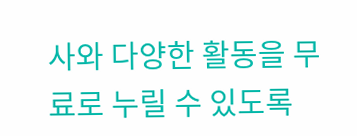사와 다양한 활동을 무료로 누릴 수 있도록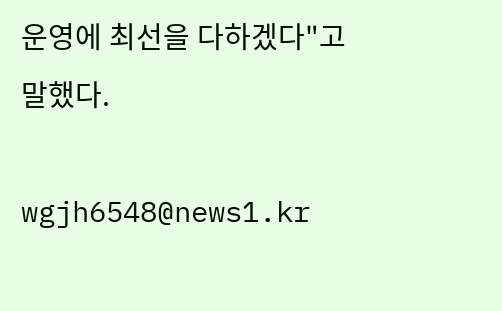운영에 최선을 다하겠다"고 말했다.

wgjh6548@news1.kr